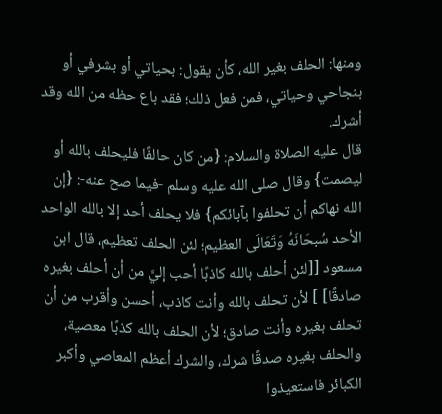ومنها: الحلف بغير الله، كأن يقول: بحياتي أو بشرفي أو بنجاحي وحياتي، فمن فعل ذلك؛ فقد باع حظه من الله وقد أشرك.
قال عليه الصلاة والسلام: {من كان حالفًا فليحلف بالله أو ليصمت} وقال صلى الله عليه وسلم -فيما صح عنه-: {إن الله نهاكم أن تحلفوا بآبائكم} فلا يحلف أحد إلا بالله الواحد الأحد سُبحَانَهُ وَتَعَالَى العظيم؛ لئن الحلف تعظيم، قال ابن مسعود [[لئن أحلف بالله كاذبًا أحب إليَّ من أن أحلف بغيره صادقًا] ] لأن تحلف بالله وأنت كاذب، أحسن وأقرب من أن تحلف بغيره وأنت صادق؛ لأن الحلف بالله كذبًا معصية، والحلف بغيره صدقًا شرك، والشرك أعظم المعاصي وأكبر الكبائر فاستعيذوا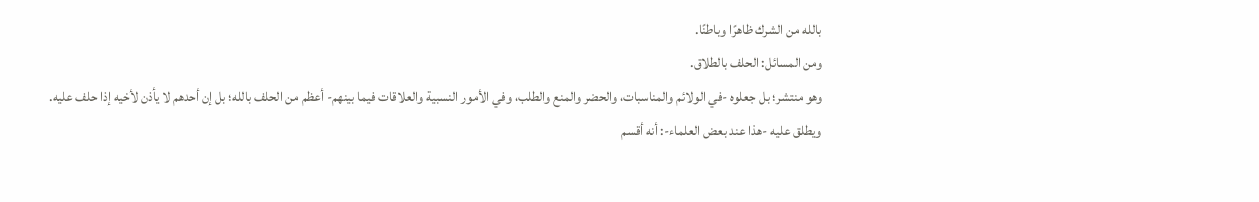بالله من الشرك ظاهرًا وباطنًا.
ومن المسائل: الحلف بالطلاق.
وهو منتشر؛ بل جعلوه -في الولائم والمناسبات، والحضر والمنع والطلب، وفي الأمور النسبية والعلاقات فيما بينهم- أعظم من الحلف بالله؛ بل إن أحدهم لا يأذن لأخيه إذا حلف عليه.
ويطلق عليه -هذا عند بعض العلماء-: أنه أقسم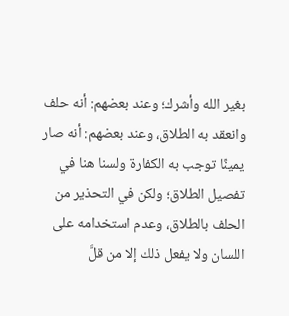بغير الله وأشرك؛ وعند بعضهم: أنه حلف وانعقد به الطلاق، وعند بعضهم: أنه صار يمينًا توجب به الكفارة ولسنا هنا في تفصيل الطلاق؛ ولكن في التحذير من الحلف بالطلاق، وعدم استخدامه على اللسان ولا يفعل ذلك إلا من قلَّ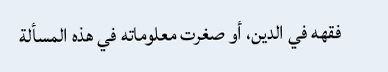فقهه في الدين، أو صغرت معلوماته في هذه المسألة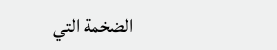الضخمة التي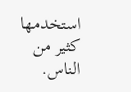استخدمها كثير من الناس.